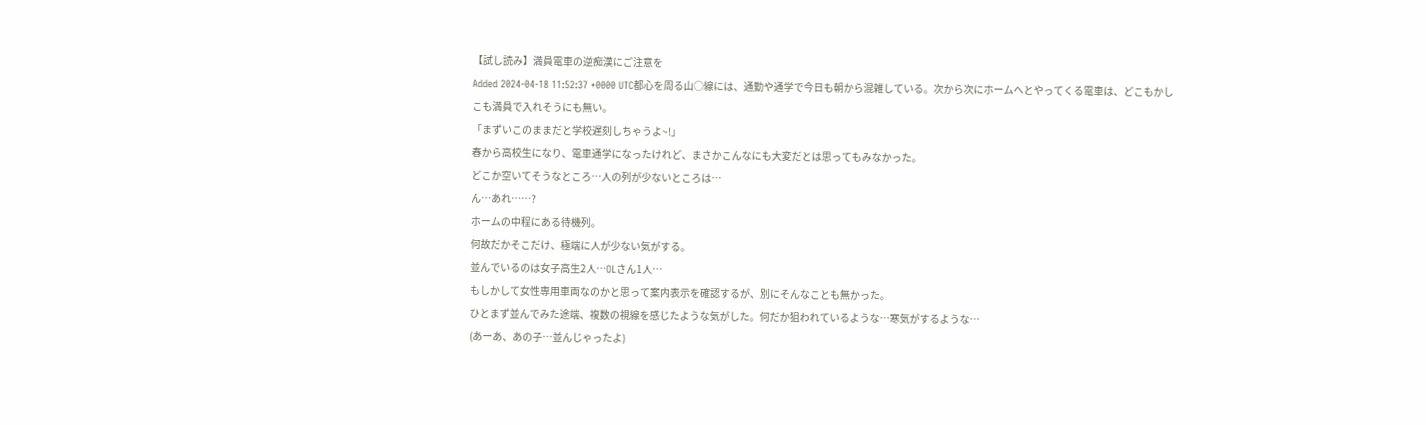【試し読み】満員電車の逆痴漢にご注意を
Added 2024-04-18 11:52:37 +0000 UTC都心を周る山○線には、通勤や通学で今日も朝から混雑している。次から次にホームへとやってくる電車は、どこもかしこも満員で入れそうにも無い。
「まずいこのままだと学校遅刻しちゃうよ~!」
春から高校生になり、電車通学になったけれど、まさかこんなにも大変だとは思ってもみなかった。
どこか空いてそうなところ…人の列が少ないところは…
ん…あれ……?
ホームの中程にある待機列。
何故だかそこだけ、極端に人が少ない気がする。
並んでいるのは女子高生2人…OLさん1人…
もしかして女性専用車両なのかと思って案内表示を確認するが、別にそんなことも無かった。
ひとまず並んでみた途端、複数の視線を感じたような気がした。何だか狙われているような…寒気がするような…
(あーあ、あの子…並んじゃったよ)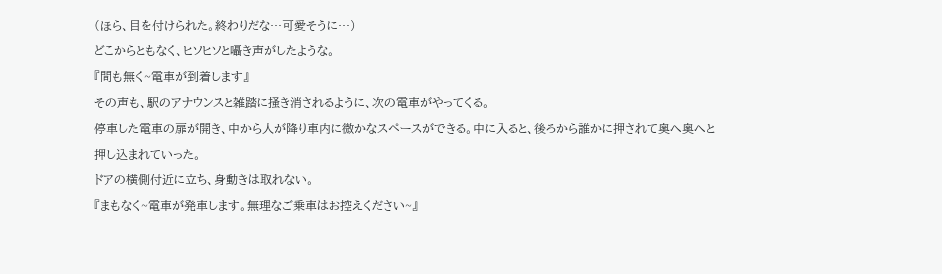(ほら、目を付けられた。終わりだな…可愛そうに…)
どこからともなく、ヒソヒソと囁き声がしたような。
『間も無く~電車が到着します』
その声も、駅のアナウンスと雑踏に掻き消されるように、次の電車がやってくる。
停車した電車の扉が開き、中から人が降り車内に微かなスペースができる。中に入ると、後ろから誰かに押されて奥へ奥へと押し込まれていった。
ドアの横側付近に立ち、身動きは取れない。
『まもなく~電車が発車します。無理なご乗車はお控えください~』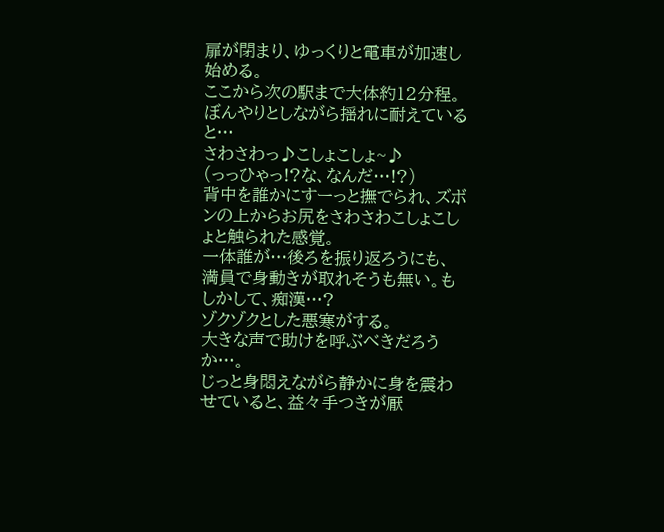扉が閉まり、ゆっくりと電車が加速し始める。
ここから次の駅まで大体約12分程。
ぼんやりとしながら揺れに耐えていると…
さわさわっ♪こしょこしょ~♪
(っっひゃっ!?な、なんだ…!?)
背中を誰かにすーっと撫でられ、ズボンの上からお尻をさわさわこしょこしょと触られた感覚。
一体誰が…後ろを振り返ろうにも、満員で身動きが取れそうも無い。もしかして、痴漢…?
ゾクゾクとした悪寒がする。
大きな声で助けを呼ぶべきだろうか…。
じっと身悶えながら静かに身を震わせていると、益々手つきが厭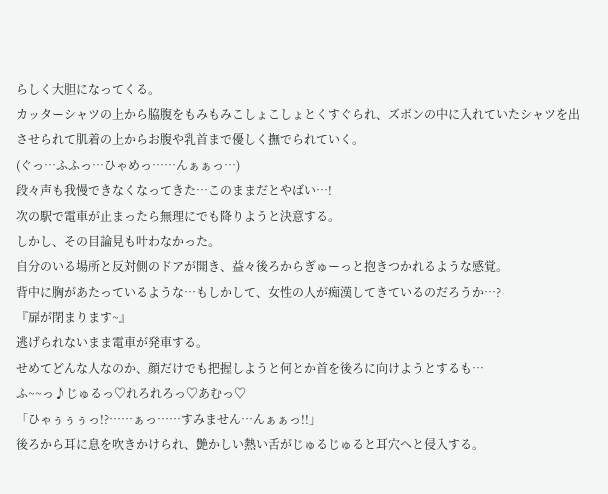らしく大胆になってくる。
カッターシャツの上から脇腹をもみもみこしょこしょとくすぐられ、ズボンの中に入れていたシャツを出させられて肌着の上からお腹や乳首まで優しく撫でられていく。
(ぐっ…ふふっ…ひゃめっ……んぁぁっ…)
段々声も我慢できなくなってきた…このままだとやばい…!
次の駅で電車が止まったら無理にでも降りようと決意する。
しかし、その目論見も叶わなかった。
自分のいる場所と反対側のドアが開き、益々後ろからぎゅーっと抱きつかれるような感覚。
背中に胸があたっているような…もしかして、女性の人が痴漢してきているのだろうか…?
『扉が閉まります~』
逃げられないまま電車が発車する。
せめてどんな人なのか、顔だけでも把握しようと何とか首を後ろに向けようとするも…
ふ~~っ♪じゅるっ♡れろれろっ♡あむっ♡
「ひゃぅぅぅっ!?……ぁっ……すみません…んぁぁっ!!」
後ろから耳に息を吹きかけられ、艶かしい熱い舌がじゅるじゅると耳穴へと侵入する。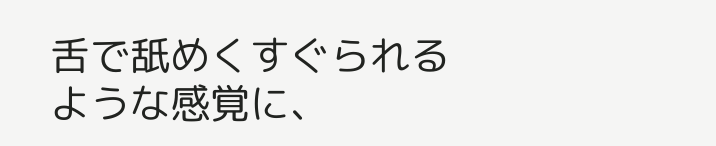舌で舐めくすぐられるような感覚に、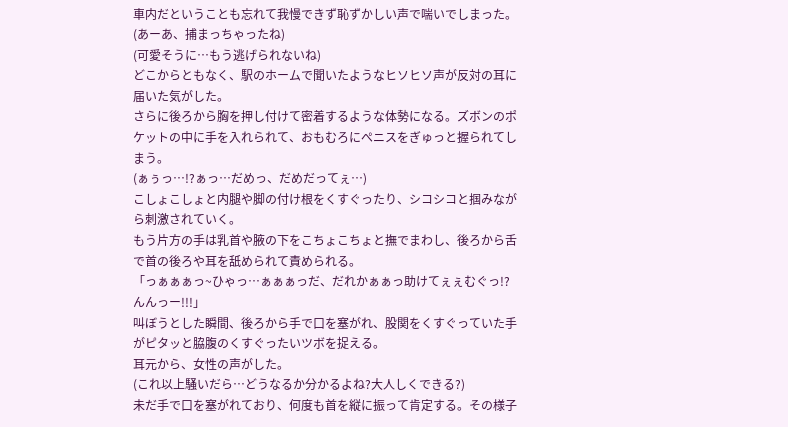車内だということも忘れて我慢できず恥ずかしい声で喘いでしまった。
(あーあ、捕まっちゃったね)
(可愛そうに…もう逃げられないね)
どこからともなく、駅のホームで聞いたようなヒソヒソ声が反対の耳に届いた気がした。
さらに後ろから胸を押し付けて密着するような体勢になる。ズボンのポケットの中に手を入れられて、おもむろにぺニスをぎゅっと握られてしまう。
(ぁぅっ…!?ぁっ…だめっ、だめだってぇ…)
こしょこしょと内腿や脚の付け根をくすぐったり、シコシコと掴みながら刺激されていく。
もう片方の手は乳首や腋の下をこちょこちょと撫でまわし、後ろから舌で首の後ろや耳を舐められて責められる。
「っぁぁぁっ~ひゃっ…ぁぁぁっだ、だれかぁぁっ助けてぇぇむぐっ!?んんっー!!!」
叫ぼうとした瞬間、後ろから手で口を塞がれ、股関をくすぐっていた手がピタッと脇腹のくすぐったいツボを捉える。
耳元から、女性の声がした。
(これ以上騒いだら…どうなるか分かるよね?大人しくできる?)
未だ手で口を塞がれており、何度も首を縦に振って肯定する。その様子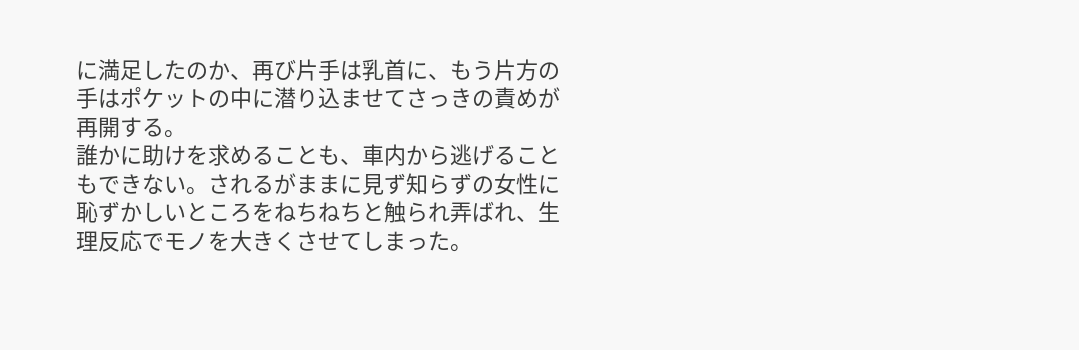に満足したのか、再び片手は乳首に、もう片方の手はポケットの中に潜り込ませてさっきの責めが再開する。
誰かに助けを求めることも、車内から逃げることもできない。されるがままに見ず知らずの女性に恥ずかしいところをねちねちと触られ弄ばれ、生理反応でモノを大きくさせてしまった。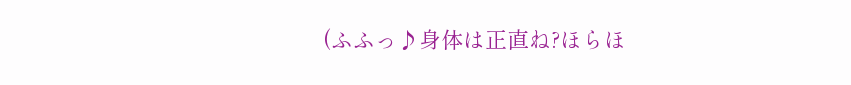(ふふっ♪身体は正直ね?ほらほ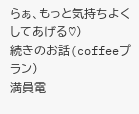らぁ、もっと気持ちよくしてあげる♡)
続きのお話(coffeeプラン)
満員電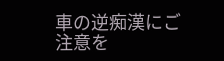車の逆痴漢にご注意を